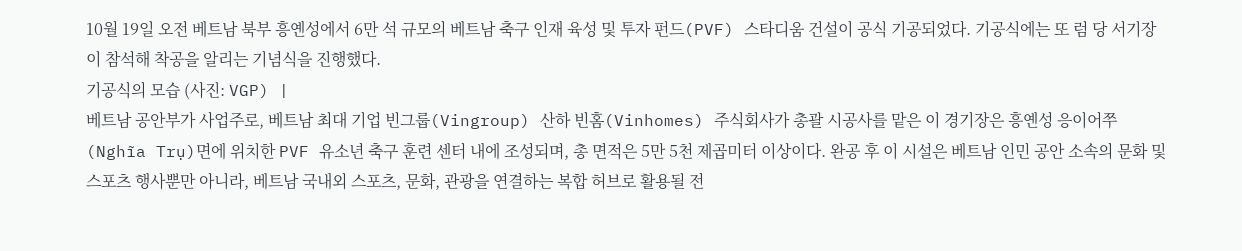10월 19일 오전 베트남 북부 흥옌성에서 6만 석 규모의 베트남 축구 인재 육성 및 투자 펀드(PVF) 스타디움 건설이 공식 기공되었다. 기공식에는 또 럼 당 서기장이 참석해 착공을 알리는 기념식을 진행했다.
기공식의 모습 (사진: VGP) |
베트남 공안부가 사업주로, 베트남 최대 기업 빈그룹(Vingroup) 산하 빈홈(Vinhomes) 주식회사가 총괄 시공사를 맡은 이 경기장은 흥옌성 응이어쭈(Nghĩa Trụ)면에 위치한 PVF 유소년 축구 훈련 센터 내에 조성되며, 총 면적은 5만 5천 제곱미터 이상이다. 완공 후 이 시설은 베트남 인민 공안 소속의 문화 및 스포츠 행사뿐만 아니라, 베트남 국내외 스포츠, 문화, 관광을 연결하는 복합 허브로 활용될 전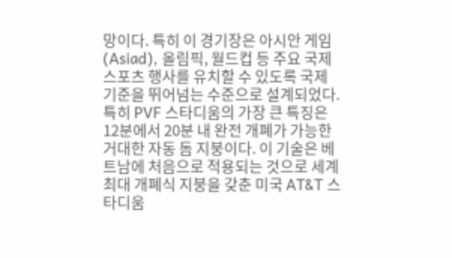망이다. 특히 이 경기장은 아시안 게임(Asiad), 올림픽, 월드컵 등 주요 국제 스포츠 행사를 유치할 수 있도록 국제 기준을 뛰어넘는 수준으로 설계되었다.
특히 PVF 스타디움의 가장 큰 특징은 12분에서 20분 내 완전 개폐가 가능한 거대한 자동 돔 지붕이다. 이 기술은 베트남에 처음으로 적용되는 것으로 세계 최대 개폐식 지붕을 갖춘 미국 AT&T 스타디움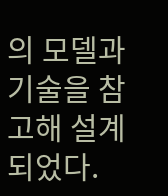의 모델과 기술을 참고해 설계되었다.